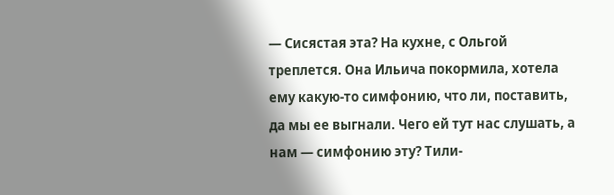— Сисястая эта? На кухне, с Ольгой треплется. Она Ильича покормила, хотела ему какую-то симфонию, что ли, поставить, да мы ее выгнали. Чего ей тут нас слушать, а нам — симфонию эту? Тили-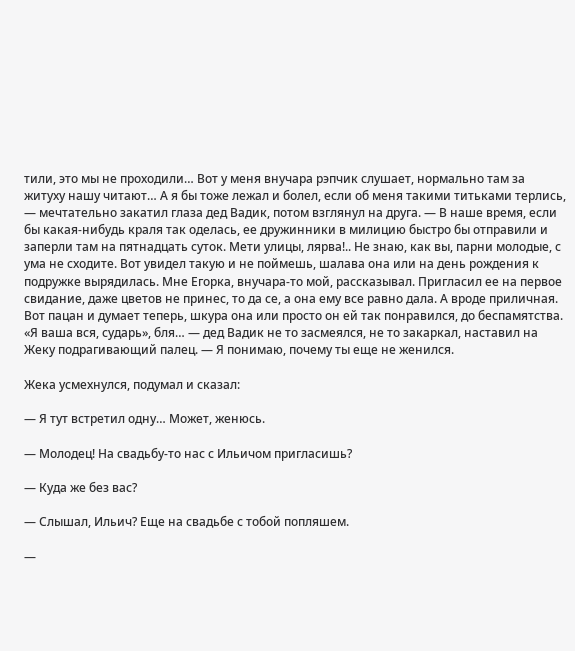тили, это мы не проходили… Вот у меня внучара рэпчик слушает, нормально там за житуху нашу читают… А я бы тоже лежал и болел, если об меня такими титьками терлись, — мечтательно закатил глаза дед Вадик, потом взглянул на друга. — В наше время, если бы какая-нибудь краля так оделась, ее дружинники в милицию быстро бы отправили и заперли там на пятнадцать суток. Мети улицы, лярва!.. Не знаю, как вы, парни молодые, с ума не сходите. Вот увидел такую и не поймешь, шалава она или на день рождения к подружке вырядилась. Мне Егорка, внучара-то мой, рассказывал. Пригласил ее на первое свидание, даже цветов не принес, то да се, а она ему все равно дала. А вроде приличная. Вот пацан и думает теперь, шкура она или просто он ей так понравился, до беспамятства. «Я ваша вся, сударь», бля… — дед Вадик не то засмеялся, не то закаркал, наставил на Жеку подрагивающий палец. — Я понимаю, почему ты еще не женился.

Жека усмехнулся, подумал и сказал:

— Я тут встретил одну… Может, женюсь.

— Молодец! На свадьбу-то нас с Ильичом пригласишь?

— Куда же без вас?

— Слышал, Ильич? Еще на свадьбе с тобой попляшем.

—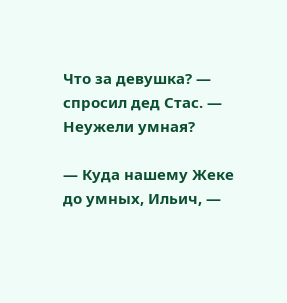Что за девушка? — спросил дед Стас. — Неужели умная?

— Куда нашему Жеке до умных, Ильич, —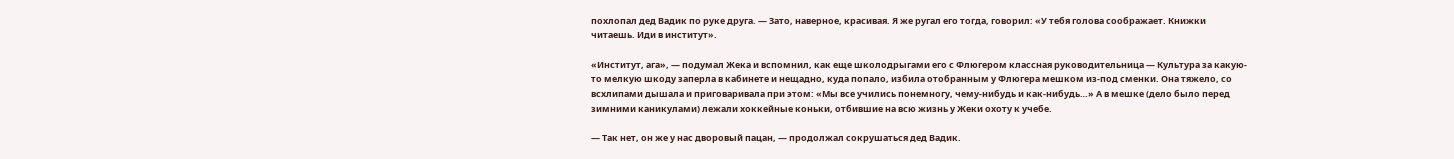похлопал дед Вадик по руке друга. — Зато, наверное, красивая. Я же ругал его тогда, говорил: «У тебя голова соображает. Книжки читаешь. Иди в институт».

«Институт, ага», — подумал Жека и вспомнил, как еще школодрыгами его с Флюгером классная руководительница — Культура за какую-то мелкую шкоду заперла в кабинете и нещадно, куда попало, избила отобранным у Флюгера мешком из-под сменки. Она тяжело, со всхлипами дышала и приговаривала при этом: «Мы все учились понемногу, чему-нибудь и как-нибудь…» А в мешке (дело было перед зимними каникулами) лежали хоккейные коньки, отбившие на всю жизнь у Жеки охоту к учебе.

— Так нет, он же у нас дворовый пацан, — продолжал сокрушаться дед Вадик.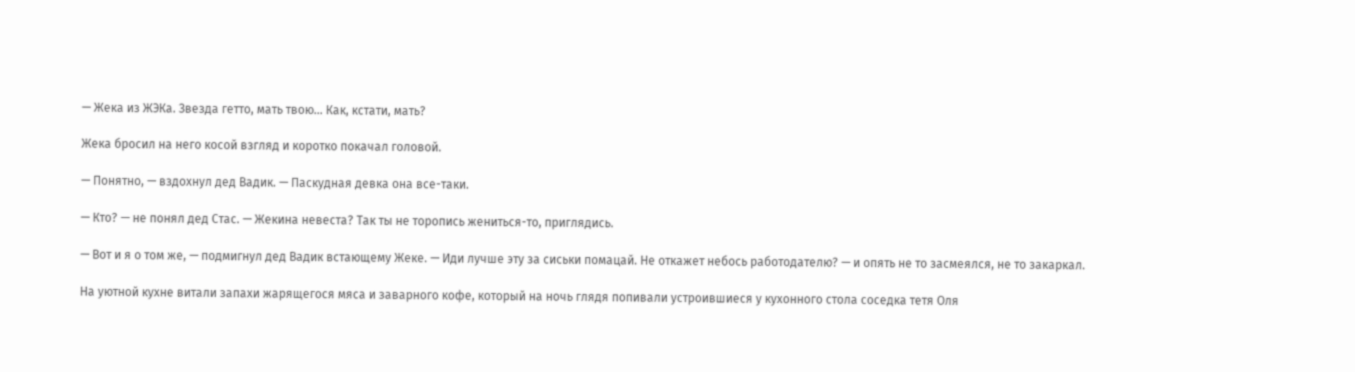— Жека из ЖЭКа. Звезда гетто, мать твою… Как, кстати, мать?

Жека бросил на него косой взгляд и коротко покачал головой.

— Понятно, — вздохнул дед Вадик. — Паскудная девка она все-таки.

— Кто? — не понял дед Стас. — Жекина невеста? Так ты не торопись жениться-то, приглядись.

— Вот и я о том же, — подмигнул дед Вадик встающему Жеке. — Иди лучше эту за сиськи помацай. Не откажет небось работодателю? — и опять не то засмеялся, не то закаркал.

На уютной кухне витали запахи жарящегося мяса и заварного кофе, который на ночь глядя попивали устроившиеся у кухонного стола соседка тетя Оля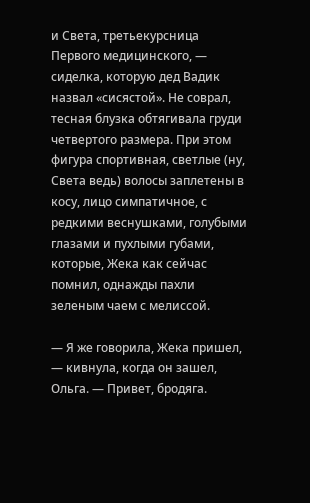и Света, третьекурсница Первого медицинского, — сиделка, которую дед Вадик назвал «сисястой». Не соврал, тесная блузка обтягивала груди четвертого размера. При этом фигура спортивная, светлые (ну, Света ведь) волосы заплетены в косу, лицо симпатичное, с редкими веснушками, голубыми глазами и пухлыми губами, которые, Жека как сейчас помнил, однажды пахли зеленым чаем с мелиссой.

— Я же говорила, Жека пришел, — кивнула, когда он зашел, Ольга. — Привет, бродяга.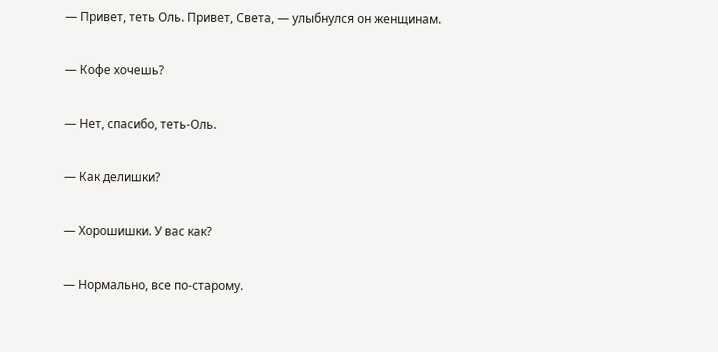— Привет, теть Оль. Привет, Света, — улыбнулся он женщинам.

— Кофе хочешь?

— Нет, спасибо, теть-Оль.

— Как делишки?

— Хорошишки. У вас как?

— Нормально, все по-старому.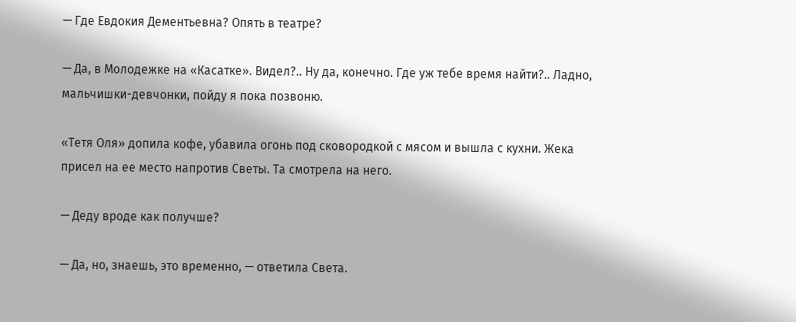— Где Евдокия Дементьевна? Опять в театре?

— Да, в Молодежке на «Касатке». Видел?.. Ну да, конечно. Где уж тебе время найти?.. Ладно, мальчишки-девчонки, пойду я пока позвоню.

«Тетя Оля» допила кофе, убавила огонь под сковородкой с мясом и вышла с кухни. Жека присел на ее место напротив Светы. Та смотрела на него.

— Деду вроде как получше?

— Да, но, знаешь, это временно, — ответила Света.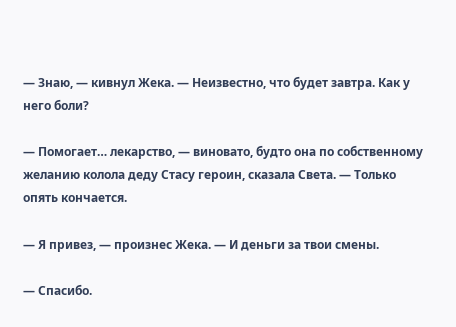— Знаю, — кивнул Жека. — Неизвестно, что будет завтра. Как у него боли?

— Помогает… лекарство, — виновато, будто она по собственному желанию колола деду Стасу героин, сказала Света. — Только опять кончается.

— Я привез, — произнес Жека. — И деньги за твои смены.

— Спасибо.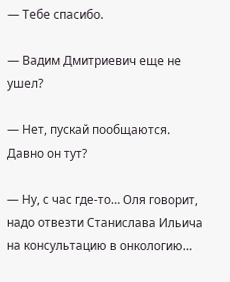— Тебе спасибо.

— Вадим Дмитриевич еще не ушел?

— Нет, пускай пообщаются. Давно он тут?

— Ну, с час где-то… Оля говорит, надо отвезти Станислава Ильича на консультацию в онкологию…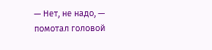— Нет, не надо, — помотал головой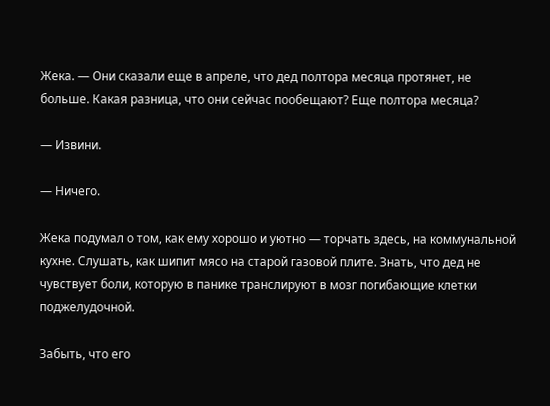Жека. — Они сказали еще в апреле, что дед полтора месяца протянет, не больше. Какая разница, что они сейчас пообещают? Еще полтора месяца?

— Извини.

— Ничего.

Жека подумал о том, как ему хорошо и уютно — торчать здесь, на коммунальной кухне. Слушать, как шипит мясо на старой газовой плите. Знать, что дед не чувствует боли, которую в панике транслируют в мозг погибающие клетки поджелудочной.

Забыть, что его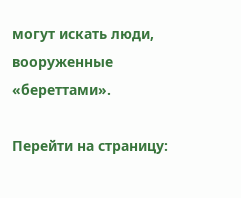могут искать люди, вооруженные «береттами».

Перейти на страницу: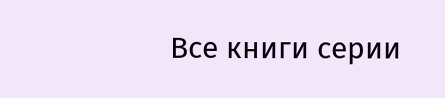Все книги серии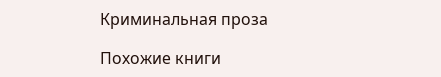Криминальная проза

Похожие книги